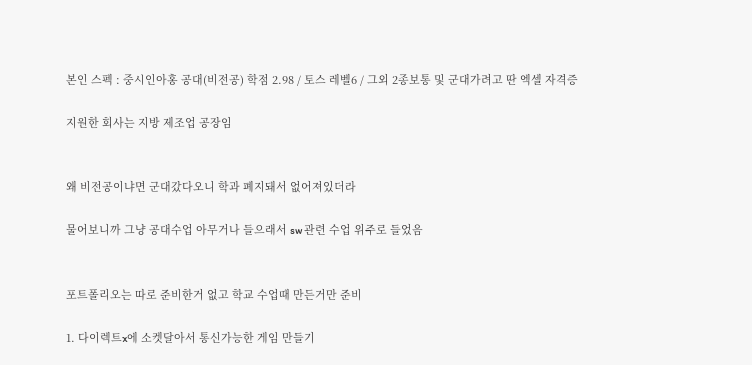본인 스펙 : 중시인아홍 공대(비전공) 학점 2.98 / 토스 레벨6 / 그외 2종보통 및 군대가려고 딴 엑셀 자격증

지원한 회사는 지방 제조업 공장임


왜 비전공이냐면 군대갔다오니 학과 폐지돼서 없어져있더라

물어보니까 그냥 공대수업 아무거나 들으래서 sw 관련 수업 위주로 들었음


포트폴리오는 따로 준비한거 없고 학교 수업때 만든거만 준비

1. 다이렉트x에 소켓달아서 통신가능한 게임 만들기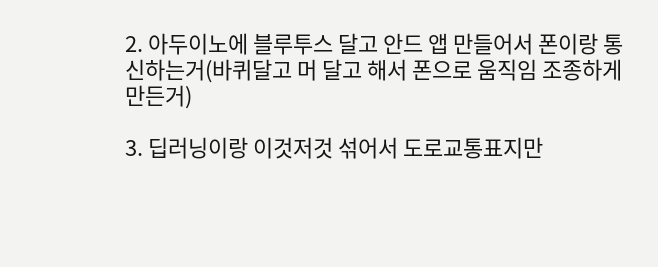2. 아두이노에 블루투스 달고 안드 앱 만들어서 폰이랑 통신하는거(바퀴달고 머 달고 해서 폰으로 움직임 조종하게 만든거)

3. 딥러닝이랑 이것저것 섞어서 도로교통표지만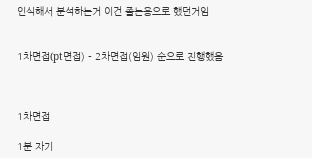인식해서 분석하는거 이건 졸논용으로 했던거임


1차면접(pt면접) - 2차면접(임원) 순으로 진행했음



1차면접

1분 자기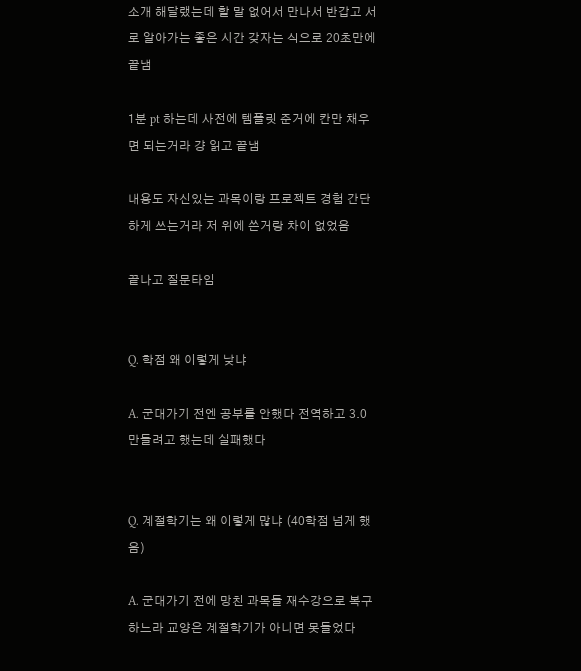소개 해달랬는데 할 말 없어서 만나서 반갑고 서로 알아가는 좋은 시간 갖자는 식으로 20초만에 끝냄

1분 pt 하는데 사전에 템플릿 준거에 칸만 채우면 되는거라 걍 읽고 끝냄

내용도 자신있는 과목이랑 프로젝트 경험 간단하게 쓰는거라 저 위에 쓴거랑 차이 없었음

끝나고 질문타임


Q. 학점 왜 이렇게 낮냐

A. 군대가기 전엔 공부를 안했다 전역하고 3.0 만들려고 했는데 실패했다


Q. 계절학기는 왜 이렇게 많냐 (40학점 넘게 했음)

A. 군대가기 전에 망친 과목들 재수강으로 복구하느라 교양은 계절학기가 아니면 못들었다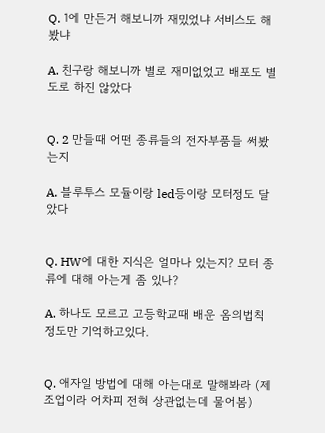Q. 1에 만든거 해보니까 재밌었냐 서비스도 해봤냐

A. 친구랑 해보니까 별로 재미없었고 배포도 별도로 하진 않았다


Q. 2 만들때 어떤 종류들의 전자부품들 써봤는지

A. 블루투스 모듈이랑 led등이랑 모터정도 달았다


Q. HW에 대한 지식은 얼마나 있는지? 모터 종류에 대해 아는게 좀 있나?

A. 하나도 모르고 고등학교때 배운 옴의법칙 정도만 기억하고있다.


Q. 애자일 방법에 대해 아는대로 말해봐라 (제조업이라 어차피 전혀 상관없는데 물어봄)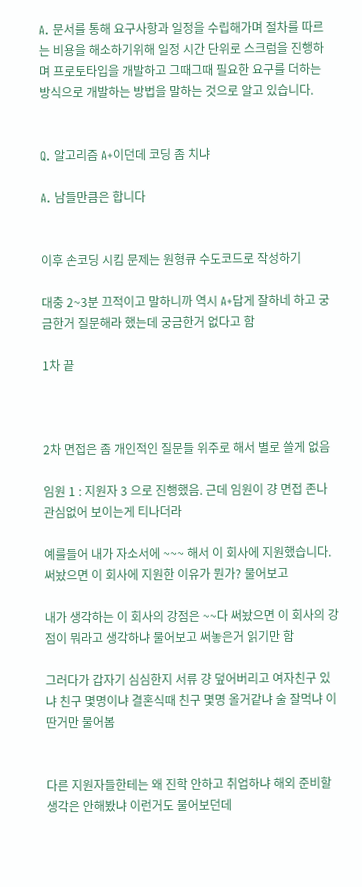A. 문서를 통해 요구사항과 일정을 수립해가며 절차를 따르는 비용을 해소하기위해 일정 시간 단위로 스크럼을 진행하며 프로토타입을 개발하고 그때그때 필요한 요구를 더하는 방식으로 개발하는 방법을 말하는 것으로 알고 있습니다.


Q. 알고리즘 A+이던데 코딩 좀 치냐

A. 남들만큼은 합니다


이후 손코딩 시킴 문제는 원형큐 수도코드로 작성하기

대충 2~3분 끄적이고 말하니까 역시 A+답게 잘하네 하고 궁금한거 질문해라 했는데 궁금한거 없다고 함

1차 끝



2차 면접은 좀 개인적인 질문들 위주로 해서 별로 쓸게 없음

임원 1 : 지원자 3 으로 진행했음. 근데 임원이 걍 면접 존나 관심없어 보이는게 티나더라

예를들어 내가 자소서에 ~~~ 해서 이 회사에 지원했습니다. 써놨으면 이 회사에 지원한 이유가 뭔가? 물어보고

내가 생각하는 이 회사의 강점은 ~~다 써놨으면 이 회사의 강점이 뭐라고 생각하냐 물어보고 써놓은거 읽기만 함

그러다가 갑자기 심심한지 서류 걍 덮어버리고 여자친구 있냐 친구 몇명이냐 결혼식때 친구 몇명 올거같냐 술 잘먹냐 이딴거만 물어봄


다른 지원자들한테는 왜 진학 안하고 취업하냐 해외 준비할 생각은 안해봤냐 이런거도 물어보던데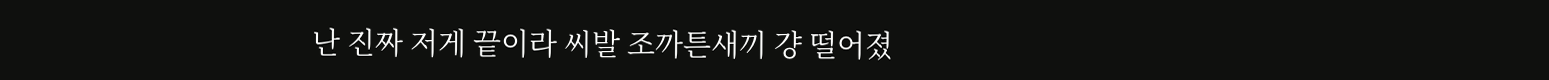난 진짜 저게 끝이라 씨발 조까튼새끼 걍 떨어졌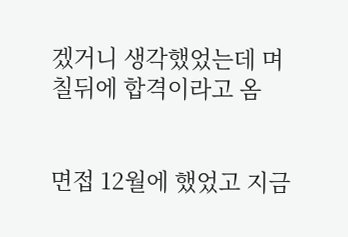겠거니 생각했었는데 며칠뒤에 합격이라고 옴


면접 12월에 했었고 지금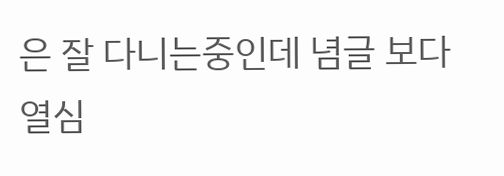은 잘 다니는중인데 념글 보다 열심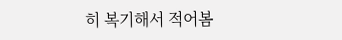히 복기해서 적어봄